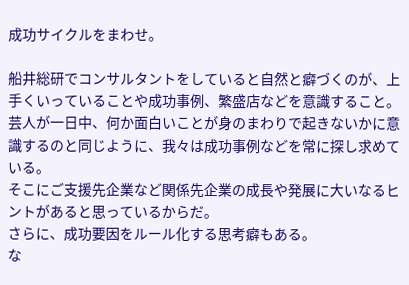成功サイクルをまわせ。

船井総研でコンサルタントをしていると自然と癖づくのが、上手くいっていることや成功事例、繁盛店などを意識すること。
芸人が一日中、何か面白いことが身のまわりで起きないかに意識するのと同じように、我々は成功事例などを常に探し求めている。
そこにご支援先企業など関係先企業の成長や発展に大いなるヒントがあると思っているからだ。
さらに、成功要因をルール化する思考癖もある。
な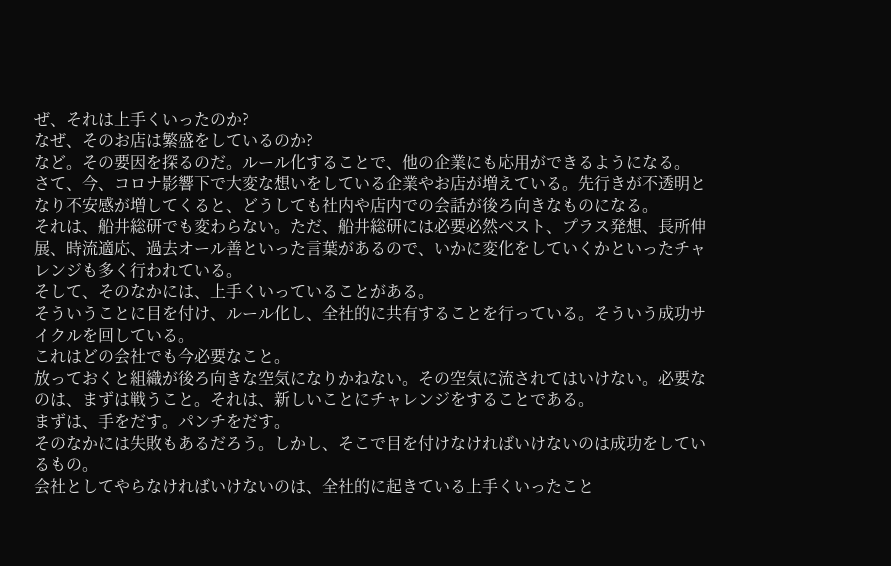ぜ、それは上手くいったのか?
なぜ、そのお店は繁盛をしているのか?
など。その要因を探るのだ。ルール化することで、他の企業にも応用ができるようになる。
さて、今、コロナ影響下で大変な想いをしている企業やお店が増えている。先行きが不透明となり不安感が増してくると、どうしても社内や店内での会話が後ろ向きなものになる。
それは、船井総研でも変わらない。ただ、船井総研には必要必然ベスト、プラス発想、長所伸展、時流適応、過去オール善といった言葉があるので、いかに変化をしていくかといったチャレンジも多く行われている。
そして、そのなかには、上手くいっていることがある。
そういうことに目を付け、ルール化し、全社的に共有することを行っている。そういう成功サイクルを回している。
これはどの会社でも今必要なこと。
放っておくと組織が後ろ向きな空気になりかねない。その空気に流されてはいけない。必要なのは、まずは戦うこと。それは、新しいことにチャレンジをすることである。
まずは、手をだす。パンチをだす。
そのなかには失敗もあるだろう。しかし、そこで目を付けなければいけないのは成功をしているもの。
会社としてやらなければいけないのは、全社的に起きている上手くいったこと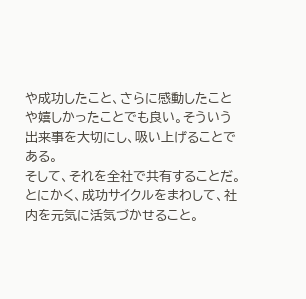や成功したこと、さらに感動したことや嬉しかったことでも良い。そういう出来事を大切にし、吸い上げることである。
そして、それを全社で共有することだ。
とにかく、成功サイクルをまわして、社内を元気に活気づかせること。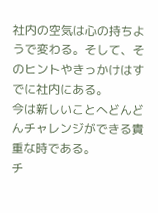社内の空気は心の持ちようで変わる。そして、そのヒントやきっかけはすでに社内にある。
今は新しいことへどんどんチャレンジができる貴重な時である。
チ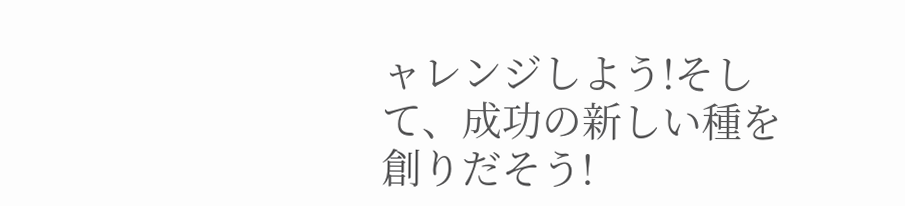ャレンジしよう!そして、成功の新しい種を創りだそう!